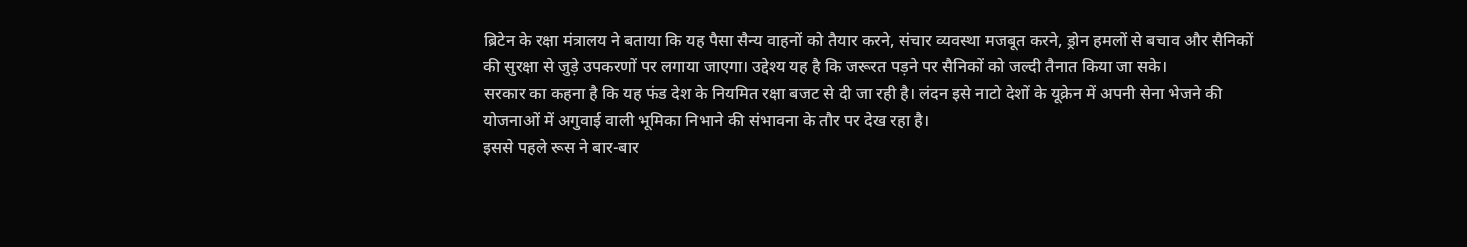ब्रिटेन के रक्षा मंत्रालय ने बताया कि यह पैसा सैन्य वाहनों को तैयार करने, संचार व्यवस्था मजबूत करने, ड्रोन हमलों से बचाव और सैनिकों की सुरक्षा से जुड़े उपकरणों पर लगाया जाएगा। उद्देश्य यह है कि जरूरत पड़ने पर सैनिकों को जल्दी तैनात किया जा सके।
सरकार का कहना है कि यह फंड देश के नियमित रक्षा बजट से दी जा रही है। लंदन इसे नाटो देशों के यूक्रेन में अपनी सेना भेजने की योजनाओं में अगुवाई वाली भूमिका निभाने की संभावना के तौर पर देख रहा है।
इससे पहले रूस ने बार-बार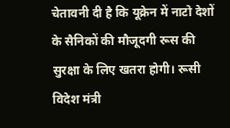चेतावनी दी है कि यूक्रेन में नाटो देशों के सैनिकों की मौजूदगी रूस की सुरक्षा के लिए खतरा होगी। रूसी विदेश मंत्री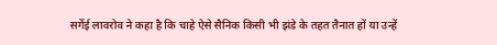सर्गेई लावरोव ने कहा है कि चाहे ऐसे सैनिक किसी भी झंडे के तहत तैनात हों या उन्हें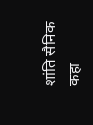शांति सैनिक कहा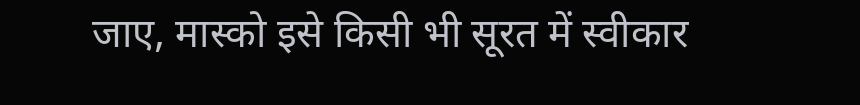जाए, मास्को इसे किसी भी सूरत में स्वीकार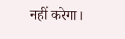नहीं करेगा।